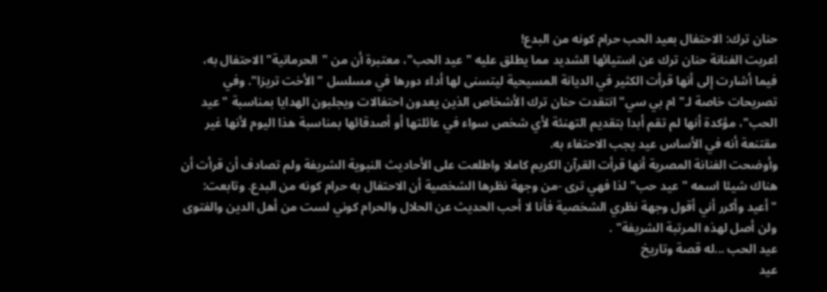حنان ترك: الاحتفال بعيد الحب حرام كونه من البدع!
اعربت الفنانة حنان ترك عن استيائها الشديد مما يطلق عليه "عيد الحب"، معتبرة أن من "الحرمانية" الاحتفال به، فيما أشارت إلى أنها قرأت الكثير في الديانة المسيحية ليتسنى لها أداء دورها في مسلسل "الأخت تريزا". وفي تصريحات خاصة لـ" ام بي سي" انتقدت حنان ترك الأشخاص الذين يعدون احتفالات ويجلبون الهدايا بمناسبة "عيد الحب"، مؤكدة أنها لم تقم أبدا بتقديم التهنئة لأي شخص سواء في عائلتها أو أصدقائها بمناسبة هذا اليوم لأنها غير مقتنعة أنه في الأساس عيد يجب الاحتفاء به.
وأوضحت الفنانة المصرية أنها قرأت القرآن الكريم كاملا واطلعت على الأحاديث النبوية الشريفة ولم تصادف أن قرأت أن هناك شيئا اسمه "عيد حب" لذا فهي ترى -من وجهة نظرها الشخصية أن الاحتفال به حرام كونه من البدع. وتابعت: "أعيد وأكرر أني أقول وجهة نظري الشخصية فأنا لا أحب الحديث عن الحلال والحرام كوني لست من أهل الدين والفتوى ولن أصل لهذه المرتبة الشريفة" .
عيد الحب ...له قصة وتاريخ
عيد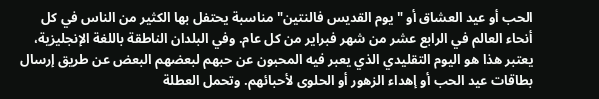الحب أو عيد العشاق أو "يوم القديس فالنتين" مناسبة يحتفل بها الكثير من الناس في كل أنحاء العالم في الرابع عشر من شهر فبراير من كل عام. وفي البلدان الناطقة باللغة الإنجليزية، يعتبر هذا هو اليوم التقليدي الذي يعبر فيه المحبون عن حبهم لبعضهم البعض عن طريق إرسال بطاقات عيد الحب أو إهداء الزهور أو الحلوى لأحبائهم. وتحمل العطلة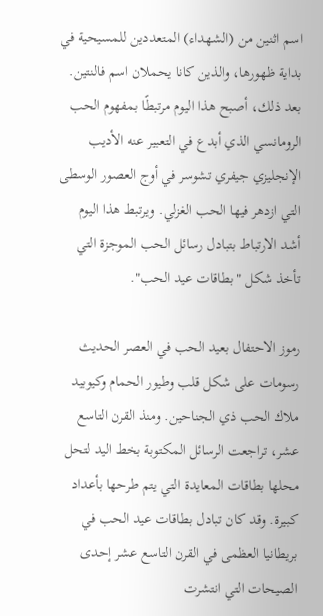اسم اثنين من (الشهداء) المتعددين للمسيحية في بداية ظهورها، والذين كانا يحملان اسم فالنتين. بعد ذلك، أصبح هذا اليوم مرتبطًا بمفهوم الحب الرومانسي الذي أبدع في التعبير عنه الأديب الإنجليزي جيفري تشوسر في أوج العصور الوسطى التي ازدهر فيها الحب الغزلي. ويرتبط هذا اليوم أشد الارتباط بتبادل رسائل الحب الموجزة التي تأخذ شكل "بطاقات عيد الحب".

رموز الاحتفال بعيد الحب في العصر الحديث
رسومات على شكل قلب وطيور الحمام وكيوبيد ملاك الحب ذي الجناحين. ومنذ القرن التاسع عشر، تراجعت الرسائل المكتوبة بخط اليد لتحل محلها بطاقات المعايدة التي يتم طرحها بأعداد كبيرة. وقد كان تبادل بطاقات عيد الحب في بريطانيا العظمى في القرن التاسع عشر إحدى الصيحات التي انتشرت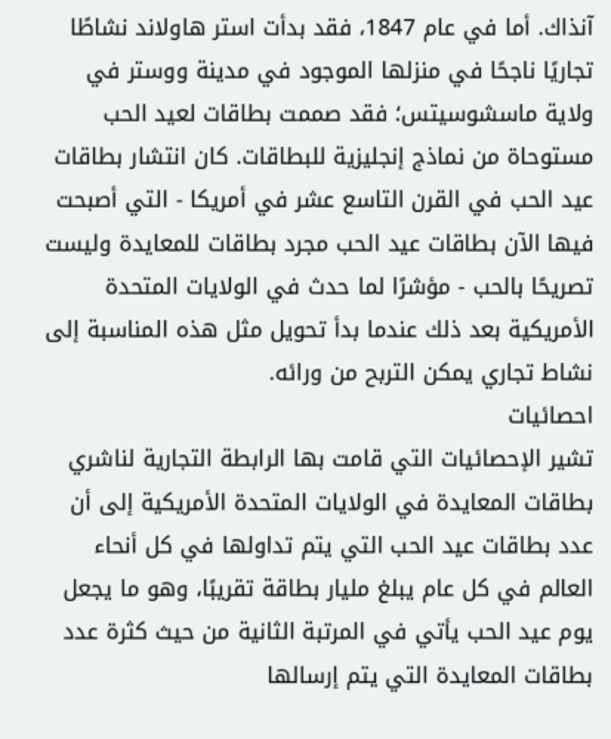آنذاك. أما في عام 1847، فقد بدأت استر هاولاند نشاطًا تجاريًا ناجحًا في منزلها الموجود في مدينة ووستر في ولاية ماسشوسيتس؛ فقد صممت بطاقات لعيد الحب مستوحاة من نماذج إنجليزية للبطاقات. كان انتشار بطاقات عيد الحب في القرن التاسع عشر في أمريكا - التي أصبحت فيها الآن بطاقات عيد الحب مجرد بطاقات للمعايدة وليست تصريحًا بالحب - مؤشرًا لما حدث في الولايات المتحدة الأمريكية بعد ذلك عندما بدأ تحويل مثل هذه المناسبة إلى نشاط تجاري يمكن التربح من ورائه.
احصائيات
تشير الإحصائيات التي قامت بها الرابطة التجارية لناشري بطاقات المعايدة في الولايات المتحدة الأمريكية إلى أن عدد بطاقات عيد الحب التي يتم تداولها في كل أنحاء العالم في كل عام يبلغ مليار بطاقة تقريبًا، وهو ما يجعل يوم عيد الحب يأتي في المرتبة الثانية من حيث كثرة عدد بطاقات المعايدة التي يتم إرسالها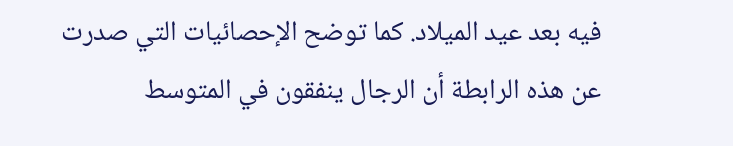فيه بعد عيد الميلاد. كما توضح الإحصائيات التي صدرت عن هذه الرابطة أن الرجال ينفقون في المتوسط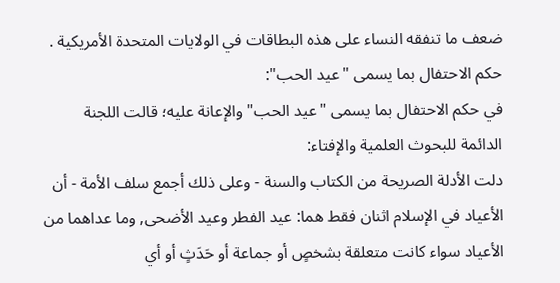ضعف ما تنفقه النساء على هذه البطاقات في الولايات المتحدة الأمريكية .
حكم الاحتفال بما يسمى "عيد الحب":
في حكم الاحتفال بما يسمى "عيد الحب" والإعانة عليه؛ قالت اللجنة الدائمة للبحوث العلمية والإفتاء:
دلت الأدلة الصريحة من الكتاب والسنة - وعلى ذلك أجمع سلف الأمة - أن الأعياد في الإسلام اثنان فقط هما: عيد الفطر وعيد الأضحى, وما عداهما من الأعياد سواء كانت متعلقة بشخصٍ أو جماعة أو حَدَثٍ أو أي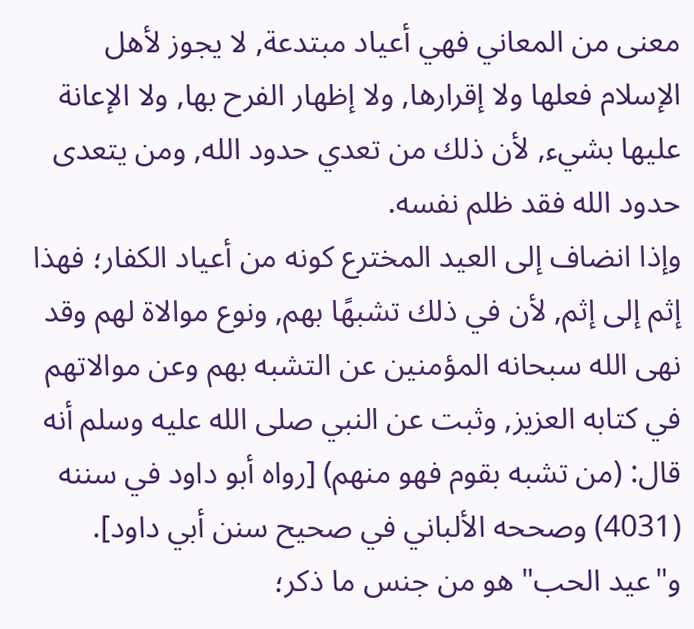معنى من المعاني فهي أعياد مبتدعة, لا يجوز لأهل الإسلام فعلها ولا إقرارها, ولا إظهار الفرح بها, ولا الإعانة عليها بشيء, لأن ذلك من تعدي حدود الله, ومن يتعدى حدود الله فقد ظلم نفسه.
وإذا انضاف إلى العيد المخترع كونه من أعياد الكفار؛ فهذا إثم إلى إثم, لأن في ذلك تشبهًا بهم, ونوع موالاة لهم وقد نهى الله سبحانه المؤمنين عن التشبه بهم وعن موالاتهم في كتابه العزيز, وثبت عن النبي صلى الله عليه وسلم أنه قال: (من تشبه بقوم فهو منهم) [رواه أبو داود في سننه (4031) وصححه الألباني في صحيح سنن أبي داود].
و"عيد الحب" هو من جنس ما ذكر؛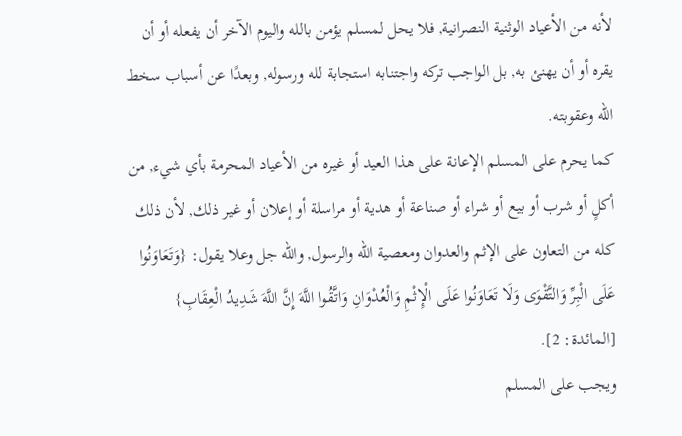لأنه من الأعياد الوثنية النصرانية, فلا يحل لمسلم يؤمن بالله واليوم الآخر أن يفعله أو أن يقره أو أن يهنئ به, بل الواجب تركه واجتنابه استجابة لله ورسوله, وبعدًا عن أسباب سخط الله وعقوبته.
كما يحرم على المسلم الإعانة على هذا العيد أو غيره من الأعياد المحرمة بأي شيء, من أكلٍ أو شرب أو بيع أو شراء أو صناعة أو هدية أو مراسلة أو إعلان أو غير ذلك, لأن ذلك كله من التعاون على الإثم والعدوان ومعصية الله والرسول, والله جل وعلا يقول: {وَتَعَاوَنُوا عَلَى الْبِرِّ وَالتَّقْوَى وَلَا تَعَاوَنُوا عَلَى الْإِثْمِ وَالْعُدْوَانِ وَاتَّقُوا اللَّهَ إِنَّ اللَّهَ شَدِيدُ الْعِقَابِ} [المائدة: 2].
ويجب على المسلم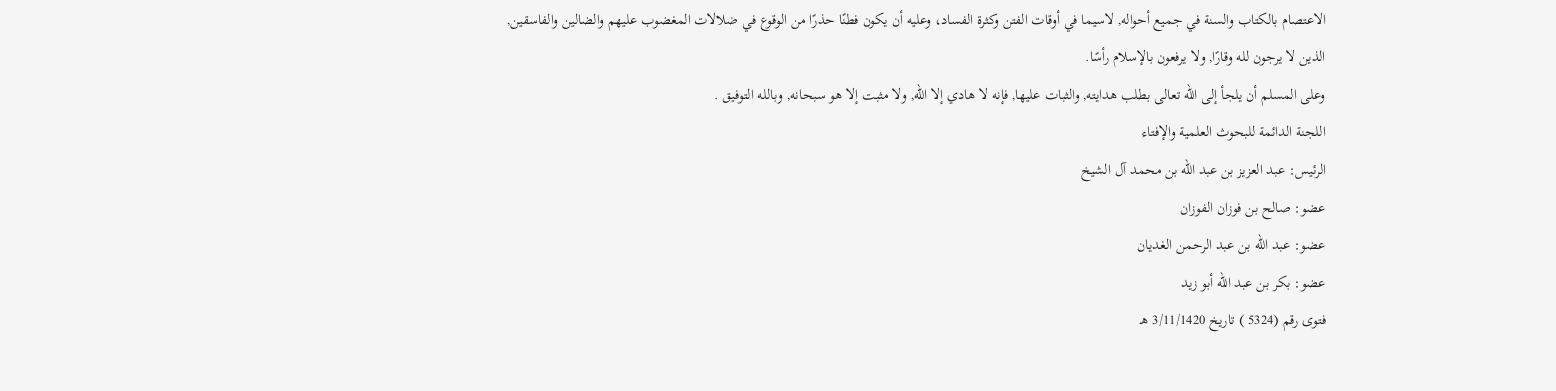الاعتصام بالكتاب والسنة في جميع أحواله, لاسيما في أوقات الفتن وكثرة الفساد، وعليه أن يكون فطنًا حذرًا من الوقوع في ضلالات المغضوب عليهم والضالين والفاسقين, الذين لا يرجون لله وقارًا, ولا يرفعون بالإسلام رأسًا.
وعلى المسلم أن يلجأ إلى الله تعالى بطلب هدايته, والثبات عليها, فإنه لا هادي إلا الله, ولا مثبت إلا هو سبحانه, وبالله التوفيق .
اللجنة الدائمة للبحوث العلمية والإفتاء
الرئيس: عبد العزيز بن عبد الله بن محمد آل الشيخ
عضو: صالح بن فوزان الفوزان
عضو: عبد الله بن عبد الرحمن الغديان
عضو: بكر بن عبد الله أبو زيد
فتوى رقم (5324 ) تاريخ 3/11/1420 هـ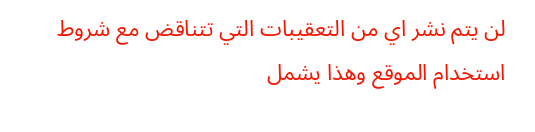لن يتم نشر اي من التعقيبات التي تتناقض مع شروط استخدام الموقع وهذا يشمل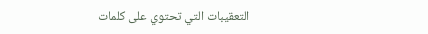التعقيبات التي تحتوي على كلمات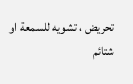تحريض ، تشويه للسمعة او شتائم